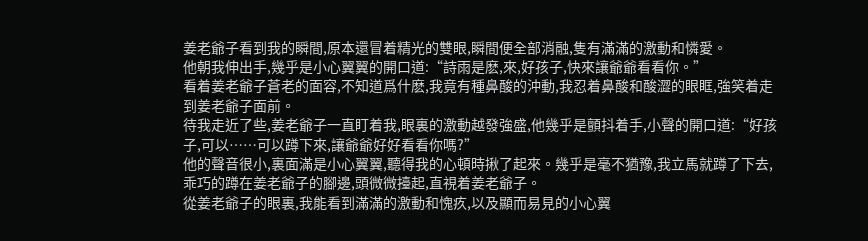姜老爺子看到我的瞬間,原本還冒着精光的雙眼,瞬間便全部消融,隻有滿滿的激動和憐愛。
他朝我伸出手,幾乎是小心翼翼的開口道:“詩雨是麽,來,好孩子,快來讓爺爺看看你。”
看着姜老爺子蒼老的面容,不知道爲什麽,我竟有種鼻酸的沖動,我忍着鼻酸和酸澀的眼眶,強笑着走到姜老爺子面前。
待我走近了些,姜老爺子一直盯着我,眼裏的激動越發強盛,他幾乎是顫抖着手,小聲的開口道:“好孩子,可以……可以蹲下來,讓爺爺好好看看你嗎?”
他的聲音很小,裏面滿是小心翼翼,聽得我的心頓時揪了起來。幾乎是毫不猶豫,我立馬就蹲了下去,乖巧的蹲在姜老爺子的腳邊,頭微微擡起,直視着姜老爺子。
從姜老爺子的眼裏,我能看到滿滿的激動和愧疚,以及顯而易見的小心翼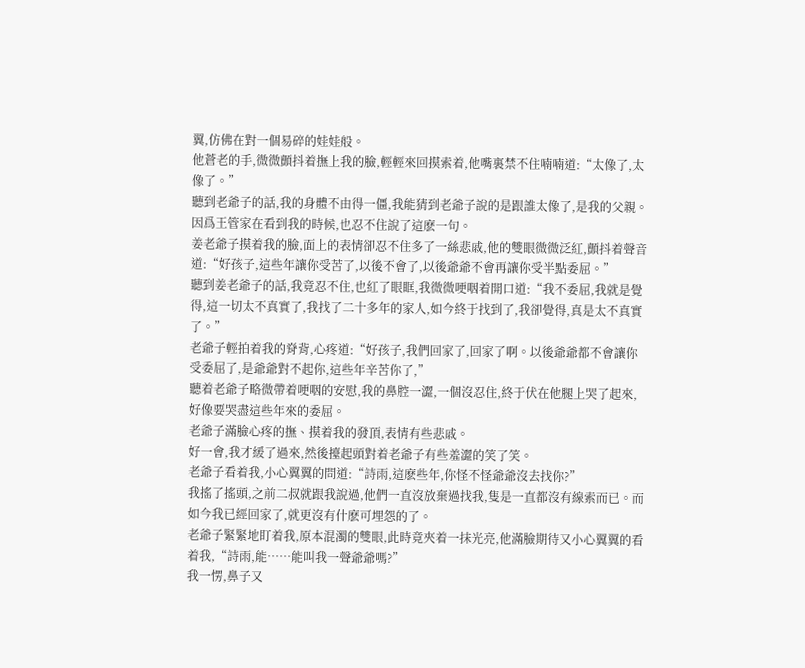翼,仿佛在對一個易碎的娃娃般。
他蒼老的手,微微顫抖着撫上我的臉,輕輕來回摸索着,他嘴裏禁不住喃喃道:“太像了,太像了。”
聽到老爺子的話,我的身體不由得一僵,我能猜到老爺子說的是跟誰太像了,是我的父親。因爲王管家在看到我的時候,也忍不住說了這麽一句。
姜老爺子摸着我的臉,面上的表情卻忍不住多了一絲悲戚,他的雙眼微微泛紅,顫抖着聲音道:“好孩子,這些年讓你受苦了,以後不會了,以後爺爺不會再讓你受半點委屈。”
聽到姜老爺子的話,我竟忍不住,也紅了眼眶,我微微哽咽着開口道:“我不委屈,我就是覺得,這一切太不真實了,我找了二十多年的家人,如今終于找到了,我卻覺得,真是太不真實了。”
老爺子輕拍着我的脊背,心疼道:“好孩子,我們回家了,回家了啊。以後爺爺都不會讓你受委屈了,是爺爺對不起你,這些年辛苦你了,”
聽着老爺子略微帶着哽咽的安慰,我的鼻腔一澀,一個沒忍住,終于伏在他腿上哭了起來,好像要哭盡這些年來的委屈。
老爺子滿臉心疼的撫、摸着我的發頂,表情有些悲戚。
好一會,我才緩了過來,然後擡起頭對着老爺子有些羞澀的笑了笑。
老爺子看着我,小心翼翼的問道:“詩雨,這麽些年,你怪不怪爺爺沒去找你?”
我搖了搖頭,之前二叔就跟我說過,他們一直沒放棄過找我,隻是一直都沒有線索而已。而如今我已經回家了,就更沒有什麽可埋怨的了。
老爺子緊緊地盯着我,原本混濁的雙眼,此時竟夾着一抹光亮,他滿臉期待又小心翼翼的看着我,“詩雨,能……能叫我一聲爺爺嗎?”
我一愣,鼻子又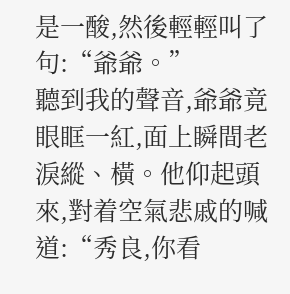是一酸,然後輕輕叫了句:“爺爺。”
聽到我的聲音,爺爺竟眼眶一紅,面上瞬間老淚縱、橫。他仰起頭來,對着空氣悲戚的喊道:“秀良,你看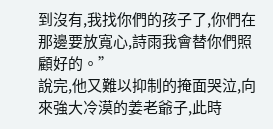到沒有,我找你們的孩子了,你們在那邊要放寬心,詩雨我會替你們照顧好的。”
說完,他又難以抑制的掩面哭泣,向來強大冷漠的姜老爺子,此時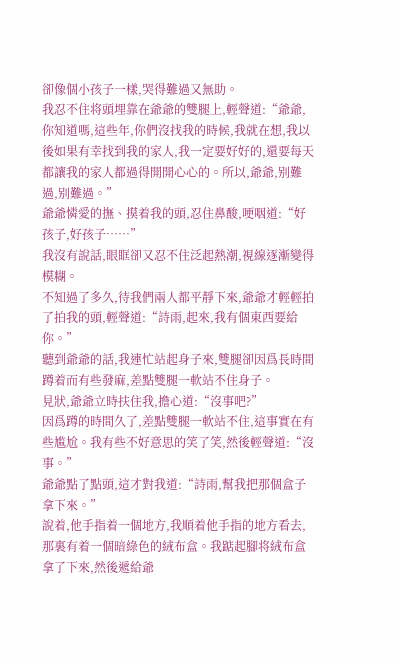卻像個小孩子一樣,哭得難過又無助。
我忍不住将頭埋靠在爺爺的雙腿上,輕聲道:“爺爺,你知道嗎,這些年,你們沒找我的時候,我就在想,我以後如果有幸找到我的家人,我一定要好好的,還要每天都讓我的家人都過得開開心心的。所以,爺爺,别難過,别難過。”
爺爺憐愛的撫、摸着我的頭,忍住鼻酸,哽咽道:“好孩子,好孩子……”
我沒有說話,眼眶卻又忍不住泛起熱潮,視線逐漸變得模糊。
不知過了多久,待我們兩人都平靜下來,爺爺才輕輕拍了拍我的頭,輕聲道:“詩雨,起來,我有個東西要給你。”
聽到爺爺的話,我連忙站起身子來,雙腿卻因爲長時間蹲着而有些發麻,差點雙腿一軟站不住身子。
見狀,爺爺立時扶住我,擔心道:“沒事吧?”
因爲蹲的時間久了,差點雙腿一軟站不住,這事實在有些尴尬。我有些不好意思的笑了笑,然後輕聲道:“沒事。”
爺爺點了點頭,這才對我道:“詩雨,幫我把那個盒子拿下來。”
說着,他手指着一個地方,我順着他手指的地方看去,那裏有着一個暗綠色的絨布盒。我踮起腳将絨布盒拿了下來,然後遞給爺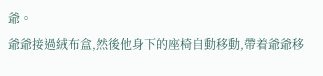爺。
爺爺接過絨布盒,然後他身下的座椅自動移動,帶着爺爺移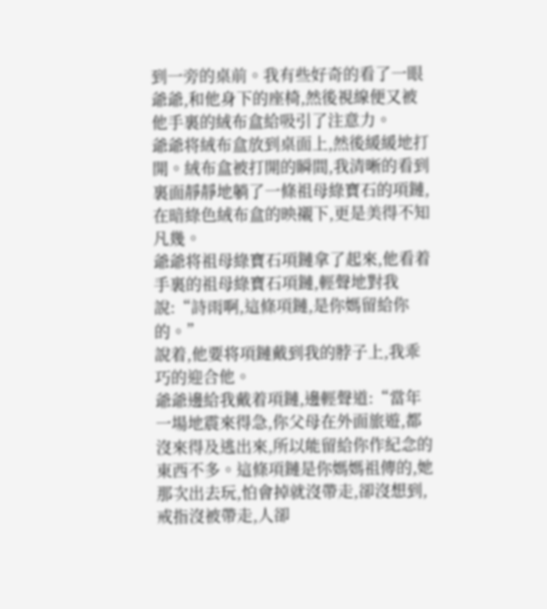到一旁的桌前。我有些好奇的看了一眼爺爺,和他身下的座椅,然後視線便又被他手裏的絨布盒給吸引了注意力。
爺爺将絨布盒放到桌面上,然後緩緩地打開。絨布盒被打開的瞬間,我清晰的看到裏面靜靜地躺了一條祖母綠寶石的項鏈,在暗綠色絨布盒的映襯下,更是美得不知凡幾。
爺爺将祖母綠寶石項鏈拿了起來,他看着手裏的祖母綠寶石項鏈,輕聲地對我說:“詩雨啊,這條項鏈,是你媽留給你的。”
說着,他要将項鏈戴到我的脖子上,我乖巧的迎合他。
爺爺邊給我戴着項鏈,邊輕聲道:“當年一場地震來得急,你父母在外面旅遊,都沒來得及逃出來,所以能留給你作紀念的東西不多。這條項鏈是你媽媽祖傳的,她那次出去玩,怕會掉就沒帶走,卻沒想到,戒指沒被帶走,人卻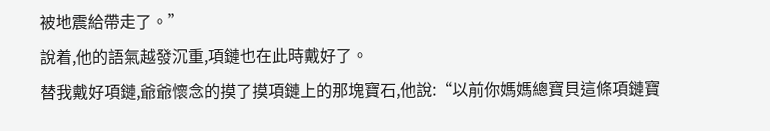被地震給帶走了。”
說着,他的語氣越發沉重,項鏈也在此時戴好了。
替我戴好項鏈,爺爺懷念的摸了摸項鏈上的那塊寶石,他說:“以前你媽媽總寶貝這條項鏈寶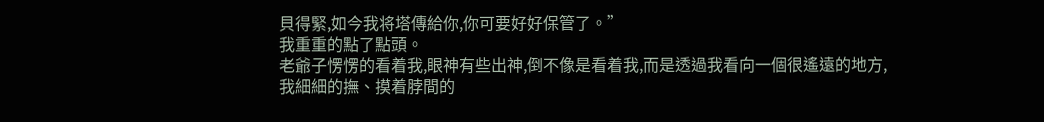貝得緊,如今我将塔傳給你,你可要好好保管了。”
我重重的點了點頭。
老爺子愣愣的看着我,眼神有些出神,倒不像是看着我,而是透過我看向一個很遙遠的地方,
我細細的撫、摸着脖間的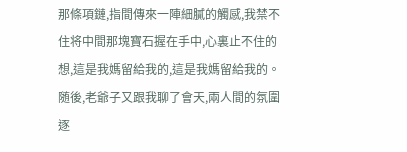那條項鏈,指間傳來一陣細膩的觸感,我禁不住将中間那塊寶石握在手中,心裏止不住的想,這是我媽留給我的,這是我媽留給我的。
随後,老爺子又跟我聊了會天,兩人間的氛圍逐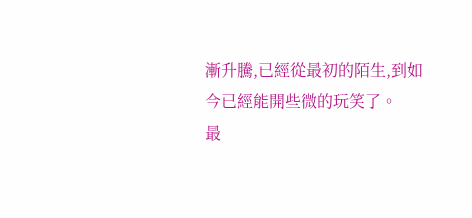漸升騰,已經從最初的陌生,到如今已經能開些微的玩笑了。
最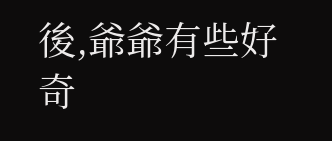後,爺爺有些好奇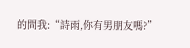的問我:“詩雨,你有男朋友嗎?”